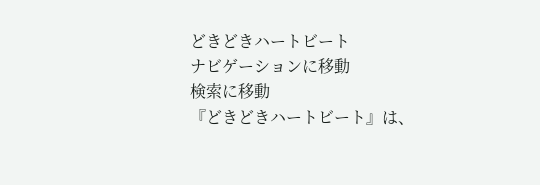どきどきハートビート
ナビゲーションに移動
検索に移動
『どきどきハートビート』は、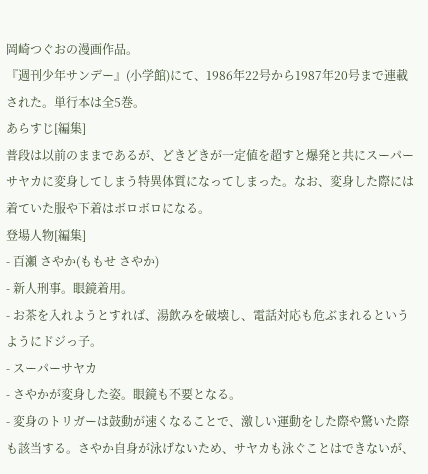岡崎つぐおの漫画作品。
『週刊少年サンデー』(小学館)にて、1986年22号から1987年20号まで連載された。単行本は全5巻。
あらすじ[編集]
普段は以前のままであるが、どきどきが一定値を超すと爆発と共にスーパーサヤカに変身してしまう特異体質になってしまった。なお、変身した際には着ていた服や下着はボロボロになる。
登場人物[編集]
- 百瀬 さやか(ももせ さやか)
- 新人刑事。眼鏡着用。
- お茶を入れようとすれば、湯飲みを破壊し、電話対応も危ぶまれるというようにドジっ子。
- スーパーサヤカ
- さやかが変身した姿。眼鏡も不要となる。
- 変身のトリガーは鼓動が速くなることで、激しい運動をした際や驚いた際も該当する。さやか自身が泳げないため、サヤカも泳ぐことはできないが、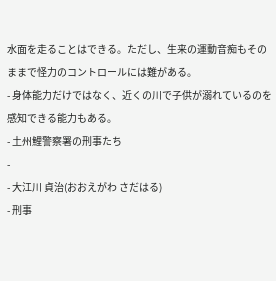水面を走ることはできる。ただし、生来の運動音痴もそのままで怪力のコントロールには難がある。
- 身体能力だけではなく、近くの川で子供が溺れているのを感知できる能力もある。
- 土州鯉警察署の刑事たち
-
- 大江川 貞治(おおえがわ さだはる)
- 刑事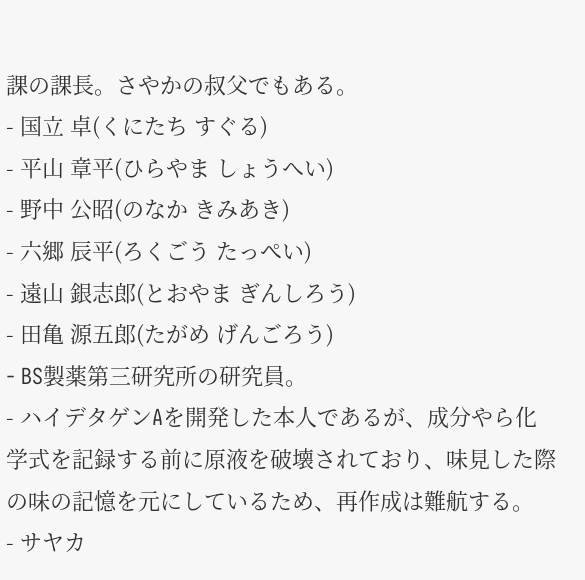課の課長。さやかの叔父でもある。
- 国立 卓(くにたち すぐる)
- 平山 章平(ひらやま しょうへい)
- 野中 公昭(のなか きみあき)
- 六郷 辰平(ろくごう たっぺい)
- 遠山 銀志郎(とおやま ぎんしろう)
- 田亀 源五郎(たがめ げんごろう)
- BS製薬第三研究所の研究員。
- ハイデタゲンAを開発した本人であるが、成分やら化学式を記録する前に原液を破壊されており、味見した際の味の記憶を元にしているため、再作成は難航する。
- サヤカ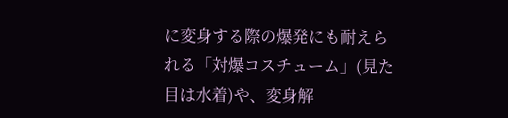に変身する際の爆発にも耐えられる「対爆コスチューム」(見た目は水着)や、変身解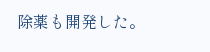除薬も開発した。